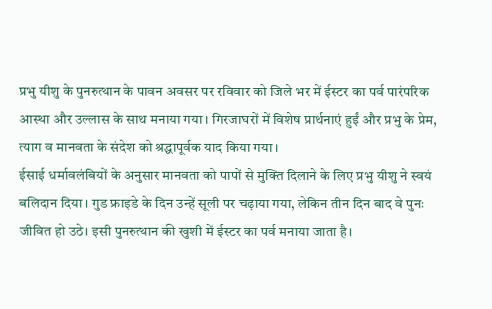प्रभु यीशु के पुनरुत्थान के पावन अवसर पर रविवार को जिले भर में ईस्टर का पर्व पारंपरिक आस्था और उल्लास के साथ मनाया गया। गिरजाघरों में विशेष प्रार्थनाएं हुईं और प्रभु के प्रेम, त्याग व मानवता के संदेश को श्रद्धापूर्वक याद किया गया।
ईसाई धर्मावलंबियों के अनुसार मानवता को पापों से मुक्ति दिलाने के लिए प्रभु यीशु ने स्वयं बलिदान दिया। गुड फ्राइडे के दिन उन्हें सूली पर चढ़ाया गया, लेकिन तीन दिन बाद वे पुनः जीवित हो उठे। इसी पुनरुत्थान की खुशी में ईस्टर का पर्व मनाया जाता है।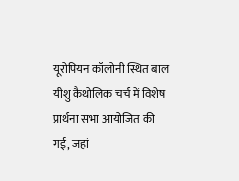यूरोपियन कॉलोनी स्थित बाल यीशु कैथोलिक चर्च में विशेष प्रार्थना सभा आयोजित की गई, जहां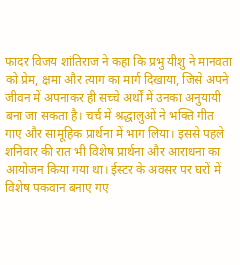फादर विजय शांतिराज ने कहा कि प्रभु यीशु ने मानवता को प्रेम, क्षमा और त्याग का मार्ग दिखाया, जिसे अपने जीवन में अपनाकर ही सच्चे अर्थों में उनका अनुयायी बना जा सकता है। चर्च में श्रद्धालुओं ने भक्ति गीत गाए और सामूहिक प्रार्थना में भाग लिया। इससे पहले शनिवार की रात भी विशेष प्रार्थना और आराधना का आयोजन किया गया था। ईस्टर के अवसर पर घरों में विशेष पकवान बनाए गए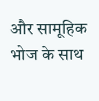और सामूहिक भोज के साथ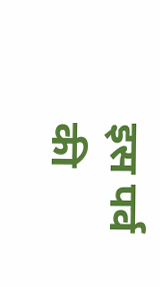इस पर्व की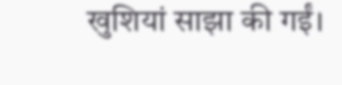खुशियां साझा की गईं।